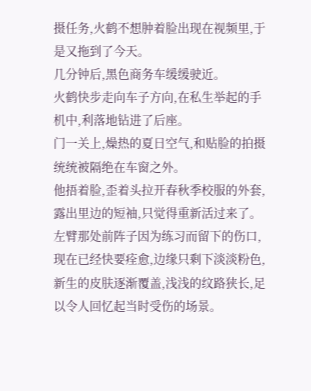摄任务,火鹤不想肿着脸出现在视频里,于是又拖到了今天。
几分钟后,黑色商务车缓缓驶近。
火鹤快步走向车子方向,在私生举起的手机中,利落地钻进了后座。
门一关上,燥热的夏日空气,和贴脸的拍摄统统被隔绝在车窗之外。
他捂着脸,歪着头拉开春秋季校服的外套,露出里边的短袖,只觉得重新活过来了。
左臂那处前阵子因为练习而留下的伤口,现在已经快要痊愈,边缘只剩下淡淡粉色,新生的皮肤逐渐覆盖,浅浅的纹路狭长,足以令人回忆起当时受伤的场景。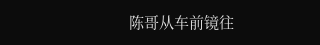陈哥从车前镜往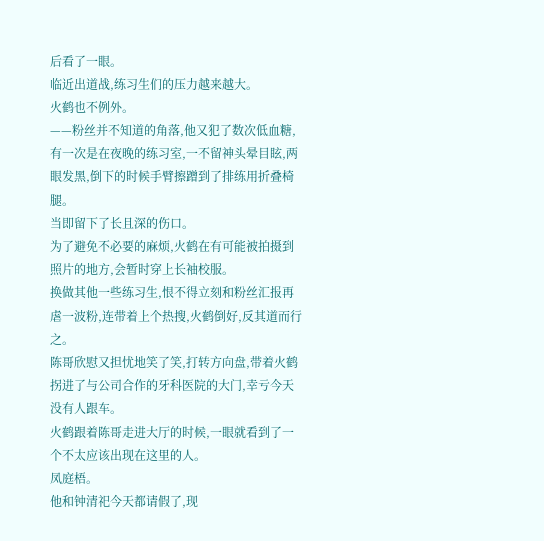后看了一眼。
临近出道战,练习生们的压力越来越大。
火鹤也不例外。
——粉丝并不知道的角落,他又犯了数次低血糖,有一次是在夜晚的练习室,一不留神头晕目眩,两眼发黑,倒下的时候手臂擦蹭到了排练用折叠椅腿。
当即留下了长且深的伤口。
为了避免不必要的麻烦,火鹤在有可能被拍摄到照片的地方,会暂时穿上长袖校服。
换做其他一些练习生,恨不得立刻和粉丝汇报再虐一波粉,连带着上个热搜,火鹤倒好,反其道而行之。
陈哥欣慰又担忧地笑了笑,打转方向盘,带着火鹤拐进了与公司合作的牙科医院的大门,幸亏今天没有人跟车。
火鹤跟着陈哥走进大厅的时候,一眼就看到了一个不太应该出现在这里的人。
凤庭梧。
他和钟清祀今天都请假了,现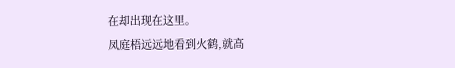在却出现在这里。
凤庭梧远远地看到火鹤,就高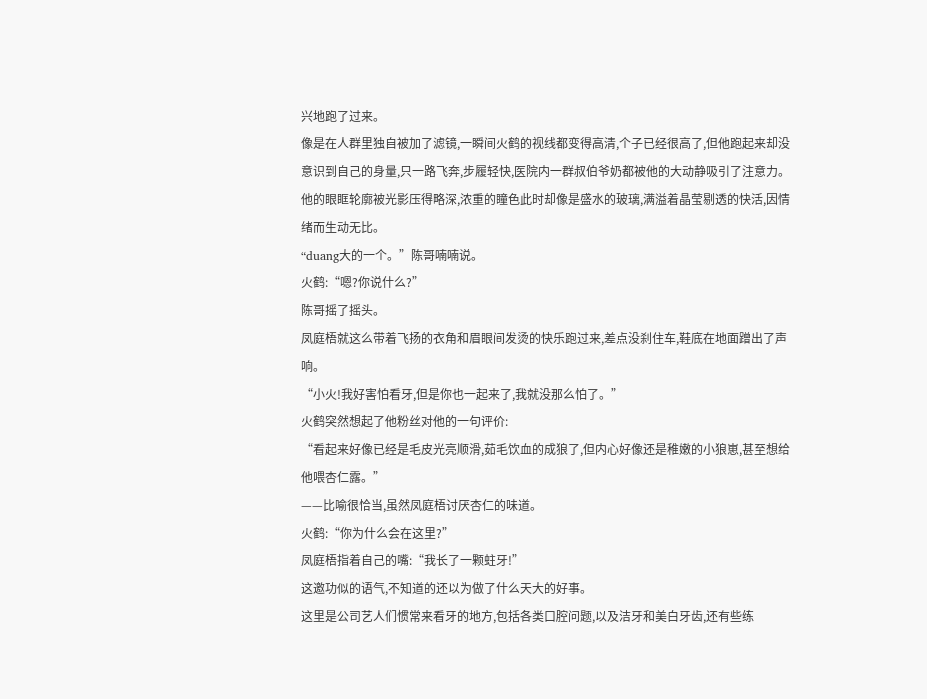兴地跑了过来。
像是在人群里独自被加了滤镜,一瞬间火鹤的视线都变得高清,个子已经很高了,但他跑起来却没意识到自己的身量,只一路飞奔,步履轻快,医院内一群叔伯爷奶都被他的大动静吸引了注意力。
他的眼眶轮廓被光影压得略深,浓重的瞳色此时却像是盛水的玻璃,满溢着晶莹剔透的快活,因情绪而生动无比。
“duang大的一个。”陈哥喃喃说。
火鹤:“嗯?你说什么?”
陈哥摇了摇头。
凤庭梧就这么带着飞扬的衣角和眉眼间发烫的快乐跑过来,差点没刹住车,鞋底在地面蹭出了声响。
“小火!我好害怕看牙,但是你也一起来了,我就没那么怕了。”
火鹤突然想起了他粉丝对他的一句评价:
“看起来好像已经是毛皮光亮顺滑,茹毛饮血的成狼了,但内心好像还是稚嫩的小狼崽,甚至想给他喂杏仁露。”
——比喻很恰当,虽然凤庭梧讨厌杏仁的味道。
火鹤:“你为什么会在这里?”
凤庭梧指着自己的嘴:“我长了一颗蛀牙!”
这邀功似的语气,不知道的还以为做了什么天大的好事。
这里是公司艺人们惯常来看牙的地方,包括各类口腔问题,以及洁牙和美白牙齿,还有些练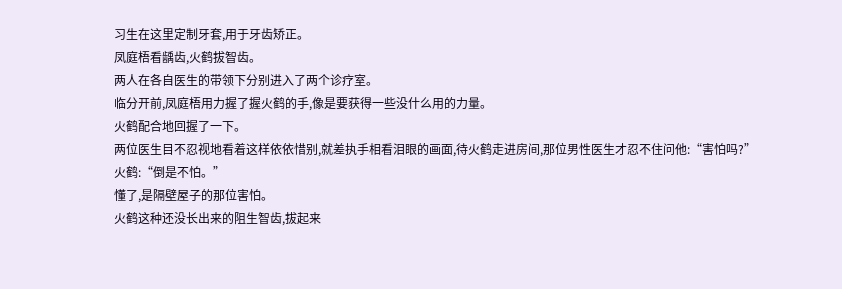习生在这里定制牙套,用于牙齿矫正。
凤庭梧看龋齿,火鹤拔智齿。
两人在各自医生的带领下分别进入了两个诊疗室。
临分开前,凤庭梧用力握了握火鹤的手,像是要获得一些没什么用的力量。
火鹤配合地回握了一下。
两位医生目不忍视地看着这样依依惜别,就差执手相看泪眼的画面,待火鹤走进房间,那位男性医生才忍不住问他:“害怕吗?”
火鹤:“倒是不怕。”
懂了,是隔壁屋子的那位害怕。
火鹤这种还没长出来的阻生智齿,拔起来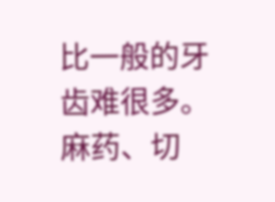比一般的牙齿难很多。
麻药、切